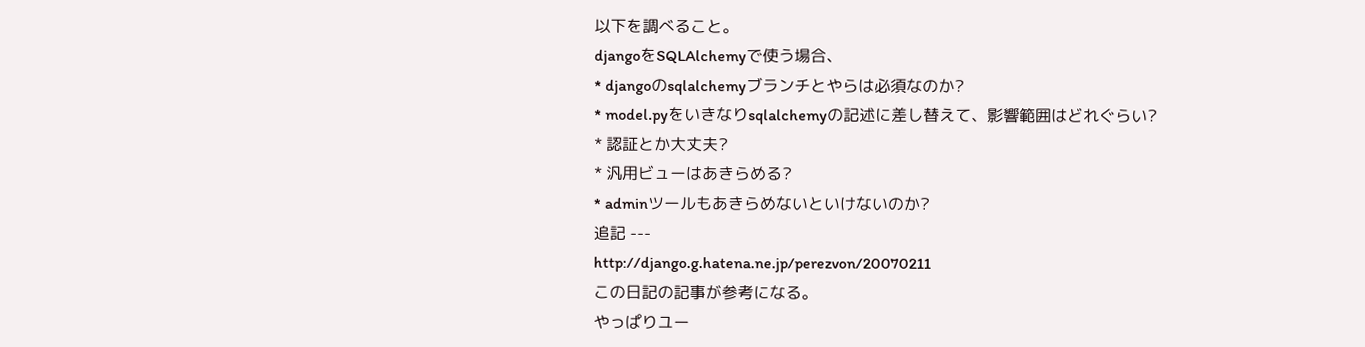以下を調べること。
djangoをSQLAlchemyで使う場合、
* djangoのsqlalchemyブランチとやらは必須なのか?
* model.pyをいきなりsqlalchemyの記述に差し替えて、影響範囲はどれぐらい?
* 認証とか大丈夫?
* 汎用ビューはあきらめる?
* adminツールもあきらめないといけないのか?
追記 ---
http://django.g.hatena.ne.jp/perezvon/20070211
この日記の記事が参考になる。
やっぱりユー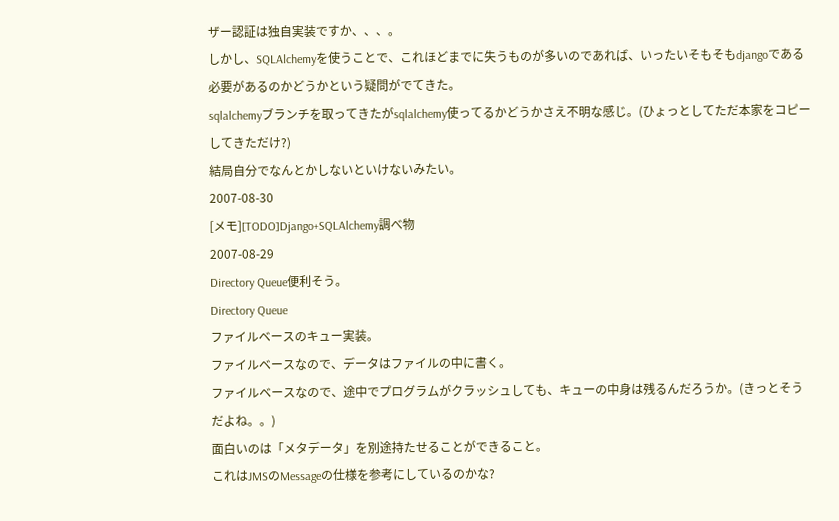ザー認証は独自実装ですか、、、。
しかし、SQLAlchemyを使うことで、これほどまでに失うものが多いのであれば、いったいそもそもdjangoである必要があるのかどうかという疑問がでてきた。
sqlalchemyブランチを取ってきたがsqlalchemy使ってるかどうかさえ不明な感じ。(ひょっとしてただ本家をコピーしてきただけ?)
結局自分でなんとかしないといけないみたい。
2007-08-30
[メモ][TODO]Django+SQLAlchemy調べ物
2007-08-29
Directory Queue便利そう。
Directory Queue
ファイルベースのキュー実装。
ファイルベースなので、データはファイルの中に書く。
ファイルベースなので、途中でプログラムがクラッシュしても、キューの中身は残るんだろうか。(きっとそうだよね。。)
面白いのは「メタデータ」を別途持たせることができること。
これはJMSのMessageの仕様を参考にしているのかな?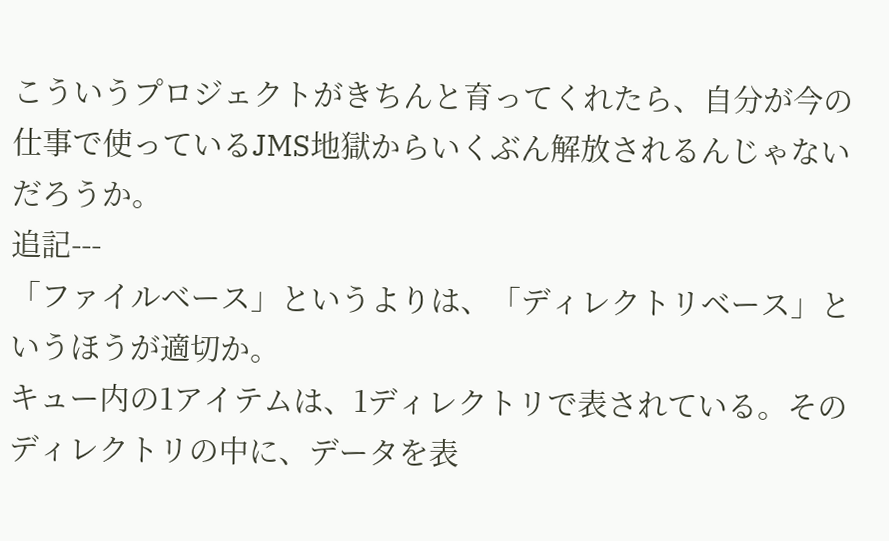こういうプロジェクトがきちんと育ってくれたら、自分が今の仕事で使っているJMS地獄からいくぶん解放されるんじゃないだろうか。
追記---
「ファイルベース」というよりは、「ディレクトリベース」というほうが適切か。
キュー内の1アイテムは、1ディレクトリで表されている。そのディレクトリの中に、データを表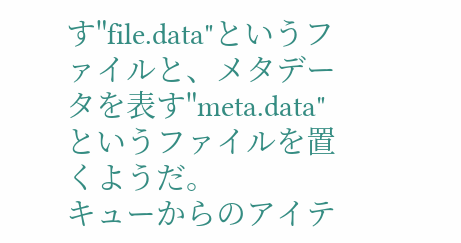す"file.data"というファイルと、メタデータを表す"meta.data"というファイルを置くようだ。
キューからのアイテ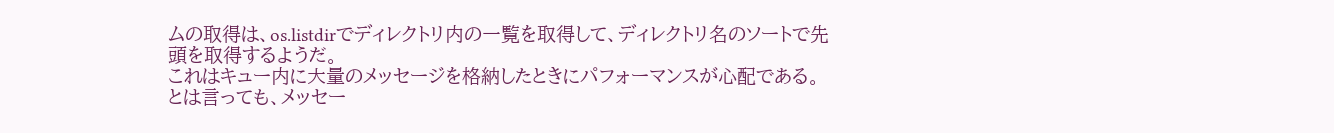ムの取得は、os.listdirでディレクトリ内の一覧を取得して、ディレクトリ名のソートで先頭を取得するようだ。
これはキュー内に大量のメッセージを格納したときにパフォーマンスが心配である。
とは言っても、メッセー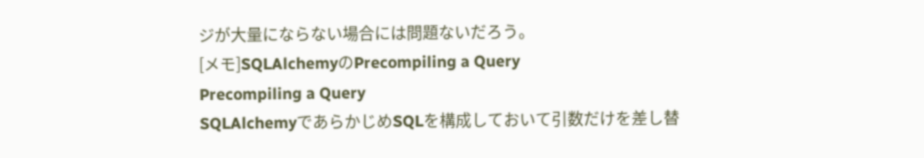ジが大量にならない場合には問題ないだろう。
[メモ]SQLAlchemyのPrecompiling a Query
Precompiling a Query
SQLAlchemyであらかじめSQLを構成しておいて引数だけを差し替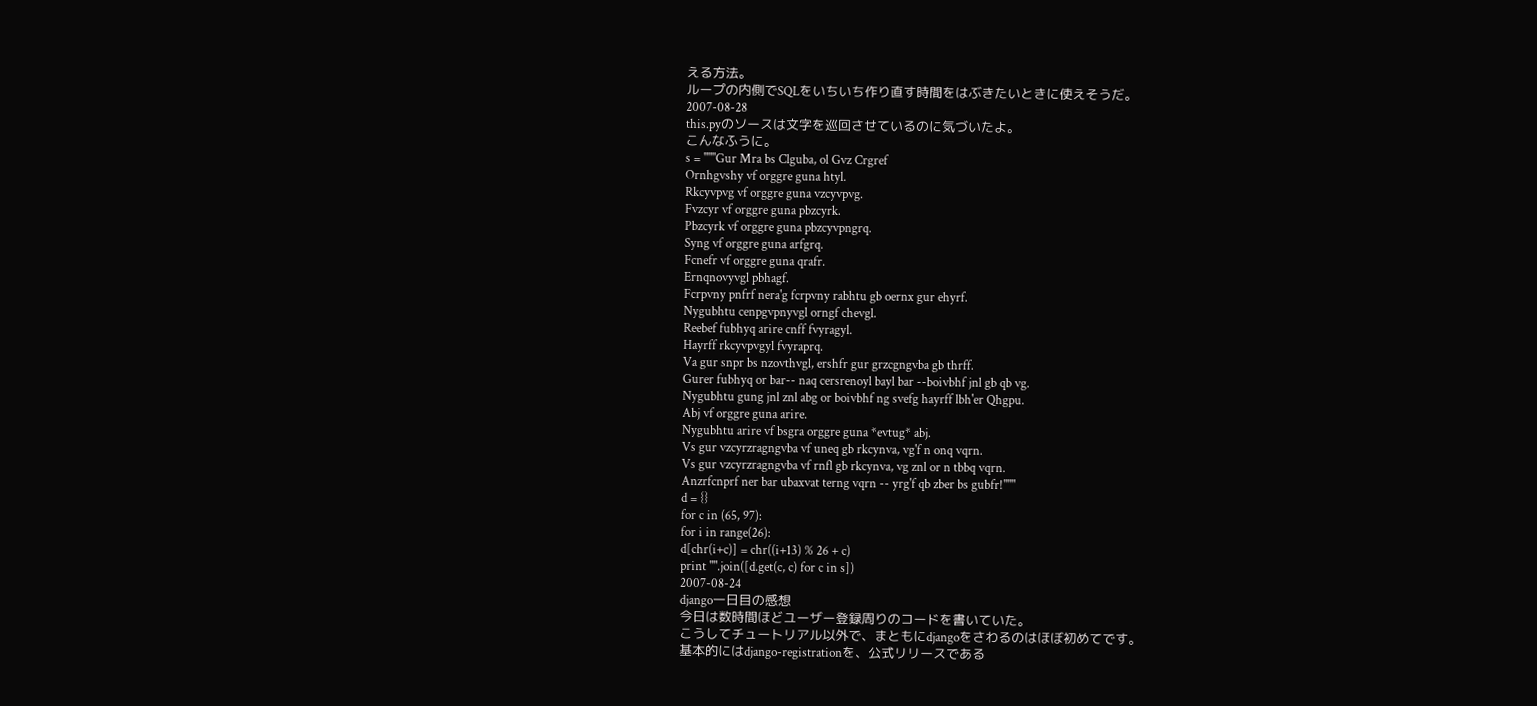える方法。
ループの内側でSQLをいちいち作り直す時間をはぶきたいときに使えそうだ。
2007-08-28
this.pyのソースは文字を巡回させているのに気づいたよ。
こんなふうに。
s = """Gur Mra bs Clguba, ol Gvz Crgref
Ornhgvshy vf orggre guna htyl.
Rkcyvpvg vf orggre guna vzcyvpvg.
Fvzcyr vf orggre guna pbzcyrk.
Pbzcyrk vf orggre guna pbzcyvpngrq.
Syng vf orggre guna arfgrq.
Fcnefr vf orggre guna qrafr.
Ernqnovyvgl pbhagf.
Fcrpvny pnfrf nera'g fcrpvny rabhtu gb oernx gur ehyrf.
Nygubhtu cenpgvpnyvgl orngf chevgl.
Reebef fubhyq arire cnff fvyragyl.
Hayrff rkcyvpvgyl fvyraprq.
Va gur snpr bs nzovthvgl, ershfr gur grzcgngvba gb thrff.
Gurer fubhyq or bar-- naq cersrenoyl bayl bar --boivbhf jnl gb qb vg.
Nygubhtu gung jnl znl abg or boivbhf ng svefg hayrff lbh'er Qhgpu.
Abj vf orggre guna arire.
Nygubhtu arire vf bsgra orggre guna *evtug* abj.
Vs gur vzcyrzragngvba vf uneq gb rkcynva, vg'f n onq vqrn.
Vs gur vzcyrzragngvba vf rnfl gb rkcynva, vg znl or n tbbq vqrn.
Anzrfcnprf ner bar ubaxvat terng vqrn -- yrg'f qb zber bs gubfr!"""
d = {}
for c in (65, 97):
for i in range(26):
d[chr(i+c)] = chr((i+13) % 26 + c)
print "".join([d.get(c, c) for c in s])
2007-08-24
django一日目の感想
今日は数時間ほどユーザー登録周りのコードを書いていた。
こうしてチュートリアル以外で、まともにdjangoをさわるのはほぼ初めてです。
基本的にはdjango-registrationを、公式リリースである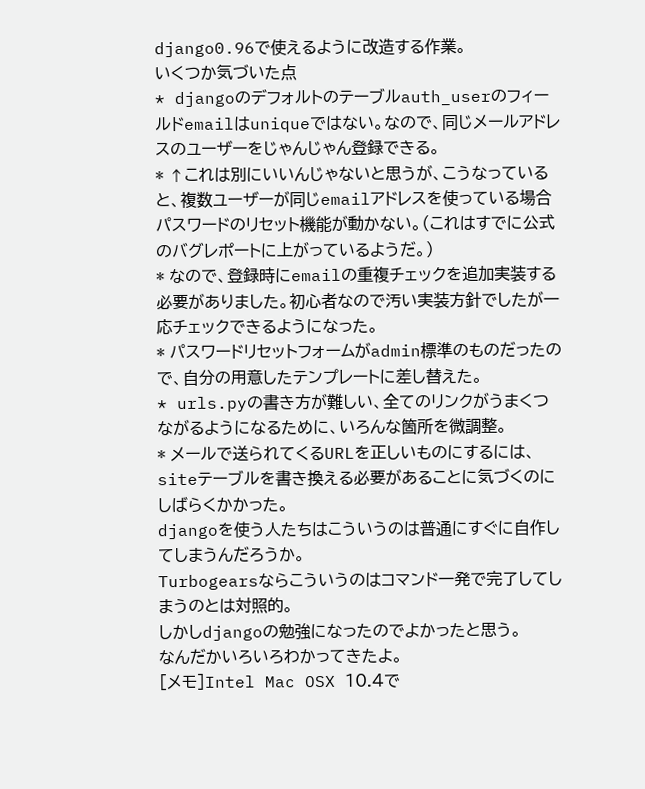django0.96で使えるように改造する作業。
いくつか気づいた点
* djangoのデフォルトのテーブルauth_userのフィールドemailはuniqueではない。なので、同じメールアドレスのユーザーをじゃんじゃん登録できる。
* ↑これは別にいいんじゃないと思うが、こうなっていると、複数ユーザーが同じemailアドレスを使っている場合パスワードのリセット機能が動かない。(これはすでに公式のバグレポートに上がっているようだ。)
* なので、登録時にemailの重複チェックを追加実装する必要がありました。初心者なので汚い実装方針でしたが一応チェックできるようになった。
* パスワードリセットフォームがadmin標準のものだったので、自分の用意したテンプレートに差し替えた。
* urls.pyの書き方が難しい、全てのリンクがうまくつながるようになるために、いろんな箇所を微調整。
* メールで送られてくるURLを正しいものにするには、siteテーブルを書き換える必要があることに気づくのにしばらくかかった。
djangoを使う人たちはこういうのは普通にすぐに自作してしまうんだろうか。
Turbogearsならこういうのはコマンド一発で完了してしまうのとは対照的。
しかしdjangoの勉強になったのでよかったと思う。
なんだかいろいろわかってきたよ。
[メモ]Intel Mac OSX 10.4で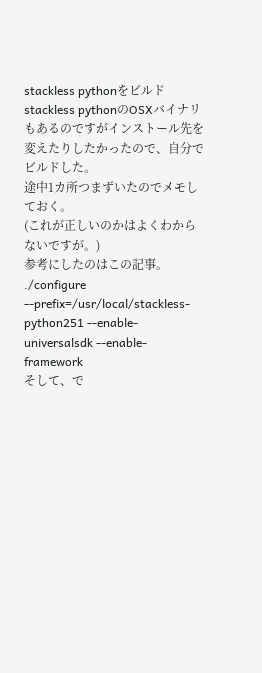stackless pythonをビルド
stackless pythonのOSXバイナリもあるのですがインストール先を変えたりしたかったので、自分でビルドした。
途中1カ所つまずいたのでメモしておく。
(これが正しいのかはよくわからないですが。)
参考にしたのはこの記事。
./configure --prefix=/usr/local/stackless-python251 --enable-universalsdk --enable-framework
そして、で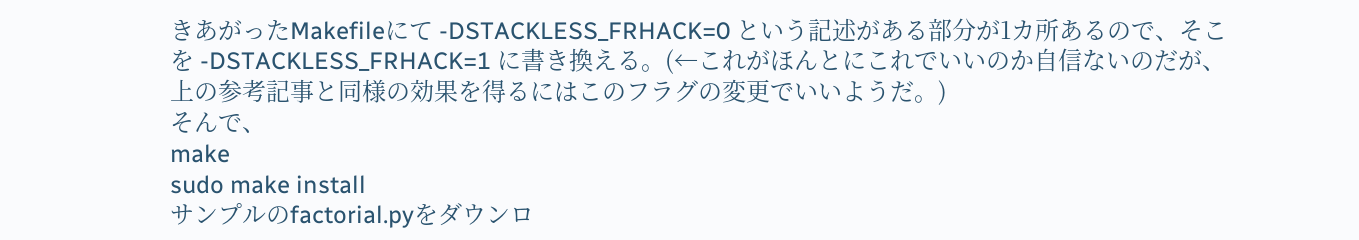きあがったMakefileにて -DSTACKLESS_FRHACK=0 という記述がある部分が1カ所あるので、そこを -DSTACKLESS_FRHACK=1 に書き換える。(←これがほんとにこれでいいのか自信ないのだが、上の参考記事と同様の効果を得るにはこのフラグの変更でいいようだ。)
そんで、
make
sudo make install
サンプルのfactorial.pyをダウンロ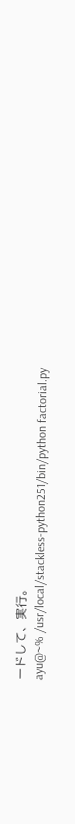ードして、実行。
ayu@~% /usr/local/stackless-python251/bin/python factorial.py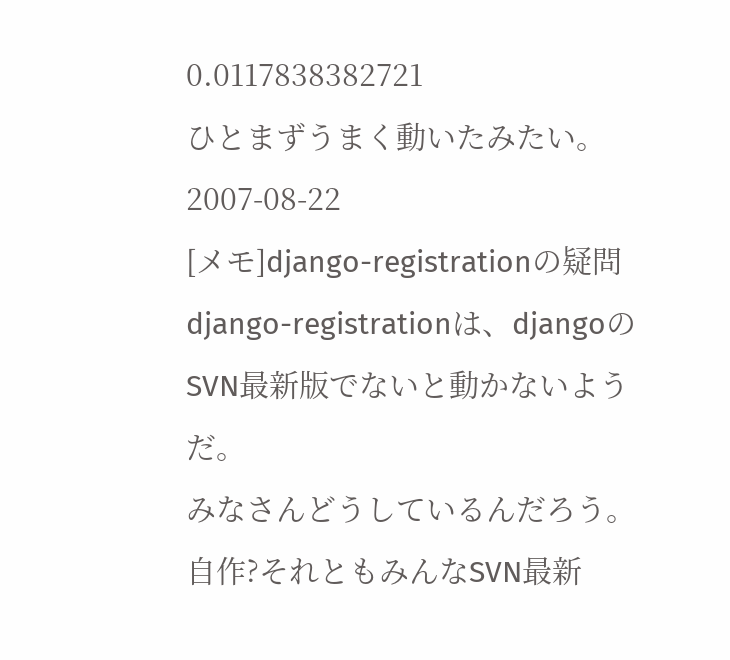0.0117838382721
ひとまずうまく動いたみたい。
2007-08-22
[メモ]django-registrationの疑問
django-registrationは、djangoのSVN最新版でないと動かないようだ。
みなさんどうしているんだろう。自作?それともみんなSVN最新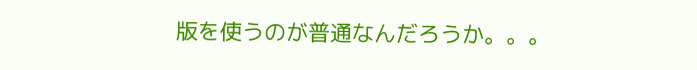版を使うのが普通なんだろうか。。。